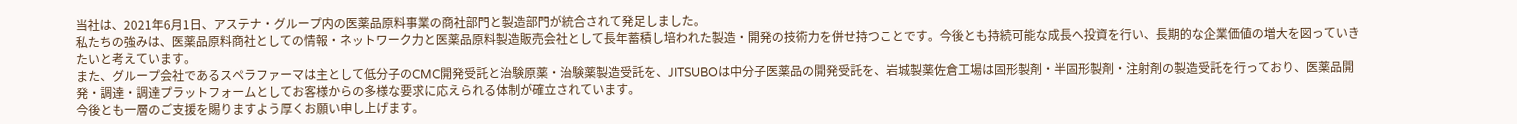当社は、2021年6月1日、アステナ・グループ内の医薬品原料事業の商社部門と製造部門が統合されて発足しました。
私たちの強みは、医薬品原料商社としての情報・ネットワーク力と医薬品原料製造販売会社として長年蓄積し培われた製造・開発の技術力を併せ持つことです。今後とも持続可能な成長へ投資を行い、長期的な企業価値の増大を図っていきたいと考えています。
また、グループ会社であるスペラファーマは主として低分子のCMC開発受託と治験原薬・治験薬製造受託を、JITSUBOは中分子医薬品の開発受託を、岩城製薬佐倉工場は固形製剤・半固形製剤・注射剤の製造受託を行っており、医薬品開発・調達・調達プラットフォームとしてお客様からの多様な要求に応えられる体制が確立されています。
今後とも一層のご支援を賜りますよう厚くお願い申し上げます。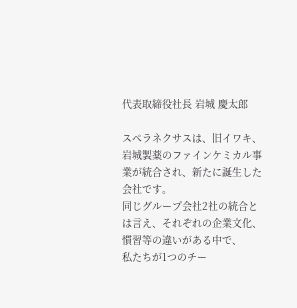代表取締役社長 岩城 慶太郎

スペラネクサスは、旧イワキ、岩城製薬のファインケミカル事業が統合され、新たに誕生した会社です。
同じグループ会社2社の統合とは言え、それぞれの企業文化、慣習等の違いがある中で、
私たちが1つのチー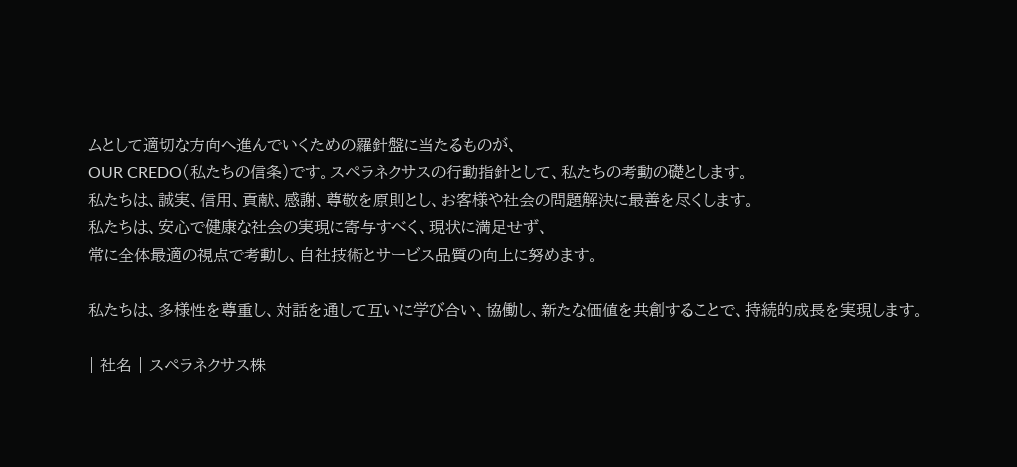ムとして適切な方向へ進んでいくための羅針盤に当たるものが、
OUR CREDO(私たちの信条)です。スペラネクサスの行動指針として、私たちの考動の礎とします。
私たちは、誠実、信用、貢献、感謝、尊敬を原則とし、お客様や社会の問題解決に最善を尽くします。
私たちは、安心で健康な社会の実現に寄与すべく、現状に満足せず、
常に全体最適の視点で考動し、自社技術とサービス品質の向上に努めます。

私たちは、多様性を尊重し、対話を通して互いに学び合い、協働し、新たな価値を共創することで、持続的成長を実現します。

| 社名 | スペラネクサス株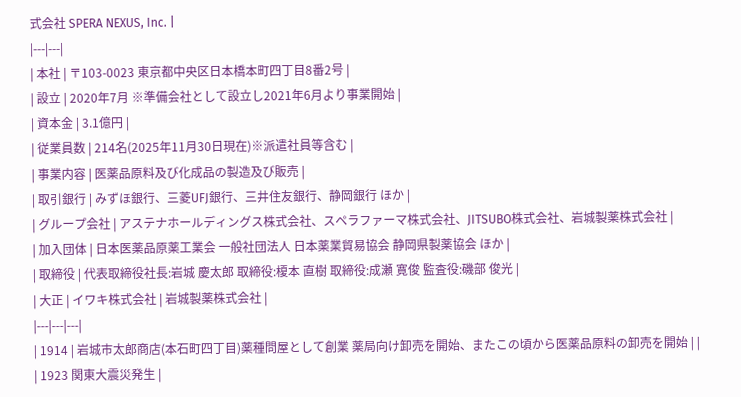式会社 SPERA NEXUS, Inc. |
|---|---|
| 本社 | 〒103-0023 東京都中央区日本橋本町四丁目8番2号 |
| 設立 | 2020年7月 ※準備会社として設立し2021年6月より事業開始 |
| 資本金 | 3.1億円 |
| 従業員数 | 214名(2025年11月30日現在)※派遣社員等含む |
| 事業内容 | 医薬品原料及び化成品の製造及び販売 |
| 取引銀行 | みずほ銀行、三菱UFJ銀行、三井住友銀行、静岡銀行 ほか |
| グループ会社 | アステナホールディングス株式会社、スペラファーマ株式会社、JITSUBO株式会社、岩城製薬株式会社 |
| 加入団体 | 日本医薬品原薬工業会 一般社団法人 日本薬業貿易協会 静岡県製薬協会 ほか |
| 取締役 | 代表取締役社長:岩城 慶太郎 取締役:榎本 直樹 取締役:成瀬 寛俊 監査役:磯部 俊光 |
| 大正 | イワキ株式会社 | 岩城製薬株式会社 |
|---|---|---|
| 1914 | 岩城市太郎商店(本石町四丁目)薬種問屋として創業 薬局向け卸売を開始、またこの頃から医薬品原料の卸売を開始 | |
| 1923 関東大震災発生 |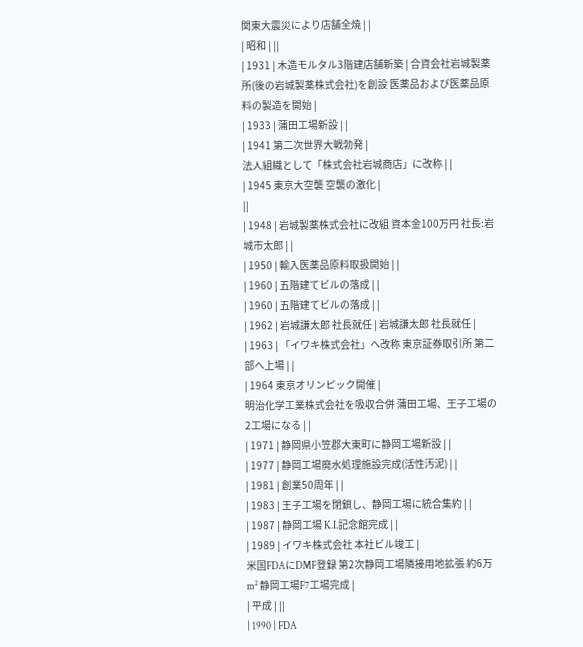関東大震災により店舗全焼 | |
| 昭和 | ||
| 1931 | 木造モルタル3階建店舗新築 | 合資会社岩城製薬所(後の岩城製薬株式会社)を創設 医薬品および医薬品原料の製造を開始 |
| 1933 | 蒲田工場新設 | |
| 1941 第二次世界大戦勃発 |
法人組織として「株式会社岩城商店」に改称 | |
| 1945 東京大空襲 空襲の激化 |
||
| 1948 | 岩城製薬株式会社に改組 資本金100万円 社長:岩城市太郎 | |
| 1950 | 輸入医薬品原料取扱開始 | |
| 1960 | 五階建てビルの落成 | |
| 1960 | 五階建てビルの落成 | |
| 1962 | 岩城謙太郎 社長就任 | 岩城謙太郎 社長就任 |
| 1963 | 「イワキ株式会社」へ改称 東京証券取引所 第二部へ上場 | |
| 1964 東京オリンピック開催 |
明治化学工業株式会社を吸収合併 蒲田工場、王子工場の2工場になる | |
| 1971 | 静岡県小笠郡大東町に静岡工場新設 | |
| 1977 | 静岡工場廃水処理施設完成(活性汚泥) | |
| 1981 | 創業50周年 | |
| 1983 | 王子工場を閉鎖し、静岡工場に統合集約 | |
| 1987 | 静岡工場 K.I.記念館完成 | |
| 1989 | イワキ株式会社 本社ビル竣工 |
米国FDAにDMF登録 第2次静岡工場隣接用地拡張 約6万m² 静岡工場F7工場完成 |
| 平成 | ||
| 1990 | FDA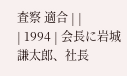査察 適合 | |
| 1994 | 会長に岩城謙太郎、社長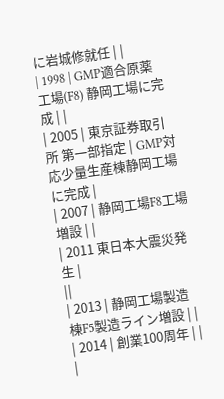に岩城修就任 | |
| 1998 | GMP適合原薬工場(F8) 静岡工場に完成 | |
| 2005 | 東京証券取引所 第一部指定 | GMP対応少量生産棟静岡工場に完成 |
| 2007 | 静岡工場F8工場増設 | |
| 2011 東日本大震災発生 |
||
| 2013 | 静岡工場製造棟F5製造ライン増設 | |
| 2014 | 創業100周年 | |
|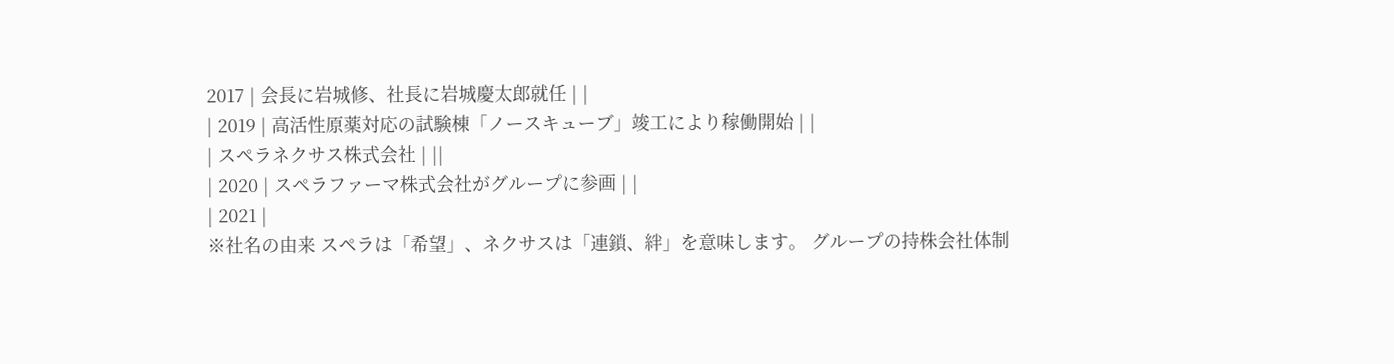2017 | 会長に岩城修、社長に岩城慶太郎就任 | |
| 2019 | 高活性原薬対応の試験棟「ノースキューブ」竣工により稼働開始 | |
| スペラネクサス株式会社 | ||
| 2020 | スペラファーマ株式会社がグループに参画 | |
| 2021 |
※社名の由来 スペラは「希望」、ネクサスは「連鎖、絆」を意味します。 グループの持株会社体制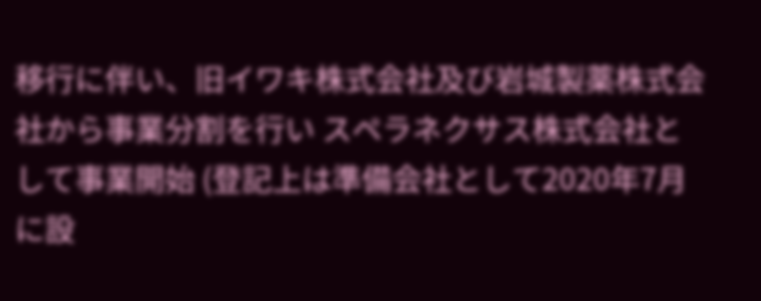移行に伴い、旧イワキ株式会社及び岩城製薬株式会社から事業分割を行い スペラネクサス株式会社として事業開始 (登記上は準備会社として2020年7月に設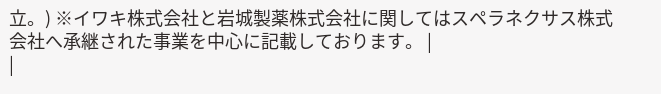立。) ※イワキ株式会社と岩城製薬株式会社に関してはスペラネクサス株式会社へ承継された事業を中心に記載しております。 |
|